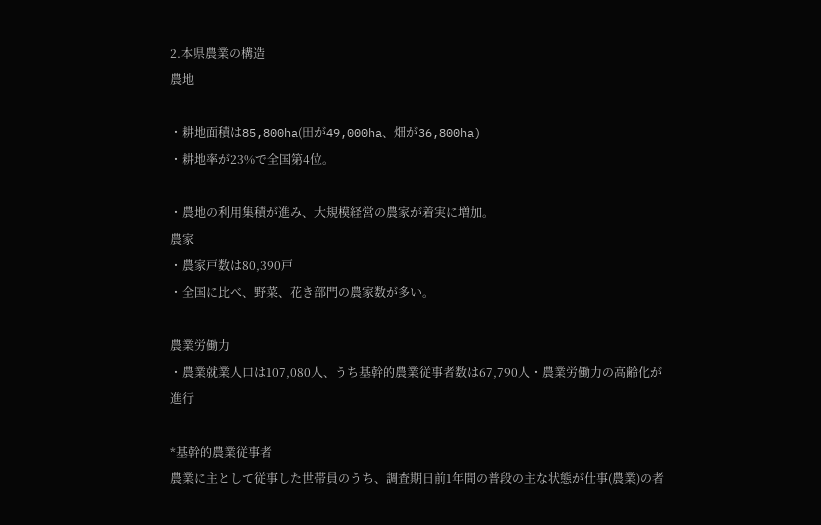2.本県農業の構造
農地

・耕地面積は85,800ha(田が49,000ha、畑が36,800ha)
・耕地率が23%で全国第4位。

・農地の利用集積が進み、大規模経営の農家が着実に増加。
農家
・農家戸数は80,390戸
・全国に比べ、野菜、花き部門の農家数が多い。

農業労働力
・農業就業人口は107,080人、うち基幹的農業従事者数は67,790人・農業労働力の高齢化が進行

*基幹的農業従事者
農業に主として従事した世帯員のうち、調査期日前1年間の普段の主な状態が仕事(農業)の者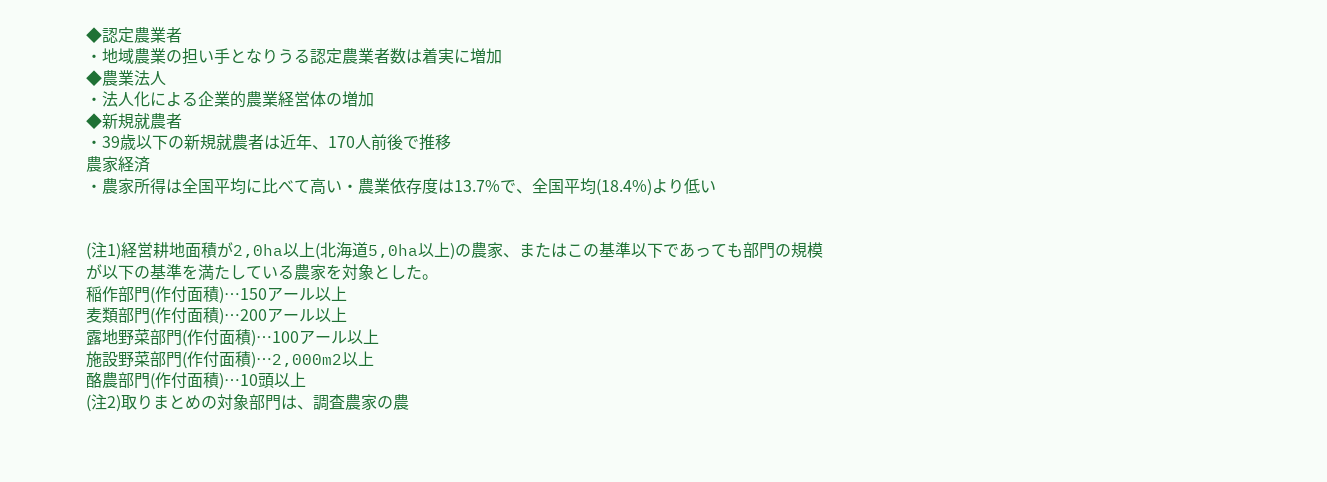◆認定農業者
・地域農業の担い手となりうる認定農業者数は着実に増加
◆農業法人
・法人化による企業的農業経営体の増加
◆新規就農者
・39歳以下の新規就農者は近年、170人前後で推移
農家経済
・農家所得は全国平均に比べて高い・農業依存度は13.7%で、全国平均(18.4%)より低い


(注1)経営耕地面積が2,0ha以上(北海道5,0ha以上)の農家、またはこの基準以下であっても部門の規模が以下の基準を満たしている農家を対象とした。
稲作部門(作付面積)…150アール以上
麦類部門(作付面積)…200アール以上
露地野菜部門(作付面積)…100アール以上
施設野菜部門(作付面積)…2,000m2以上
酪農部門(作付面積)…10頭以上
(注2)取りまとめの対象部門は、調査農家の農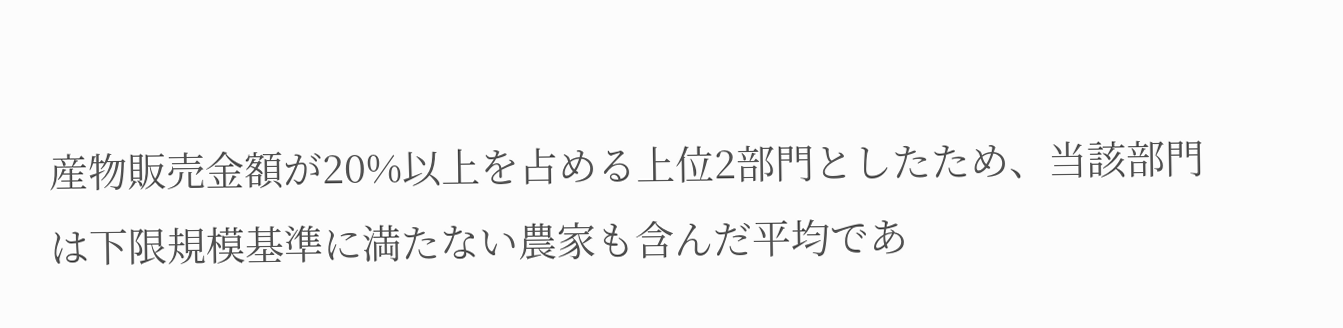産物販売金額が20%以上を占める上位2部門としたため、当該部門は下限規模基準に満たない農家も含んだ平均であ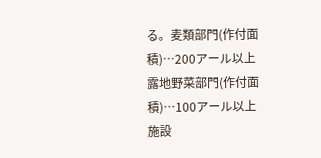る。麦類部門(作付面積)…200アール以上
露地野菜部門(作付面積)…100アール以上
施設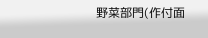野菜部門(作付面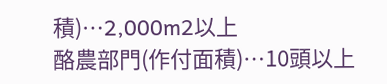積)…2,000m2以上
酪農部門(作付面積)…10頭以上